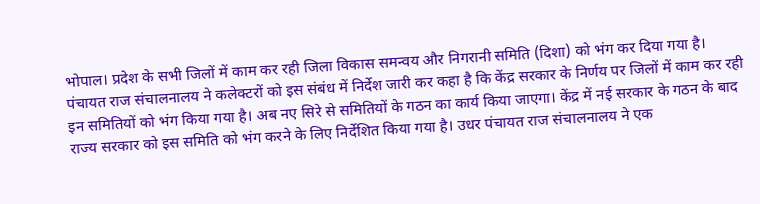भोपाल। प्रदेश के सभी जिलों में काम कर रही जिला विकास समन्वय और निगरानी समिति (दिशा) को भंग कर दिया गया है। पंचायत राज संचालनालय ने कलेक्टरों को इस संबंध में निर्देश जारी कर कहा है कि केंद्र सरकार के निर्णय पर जिलों में काम कर रही इन समितियों को भंग किया गया है। अब नए सिरे से समितियों के गठन का कार्य किया जाएगा। केंद्र में नई सरकार के गठन के बाद राज्य सरकार को इस समिति को भंग करने के लिए निर्देशित किया गया है। उधर पंचायत राज संचालनालय ने एक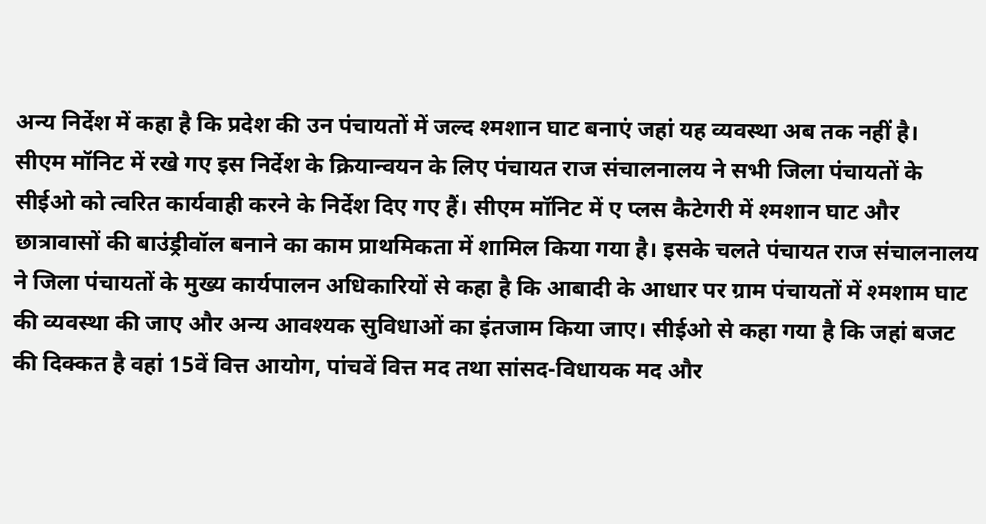अन्य निर्देश में कहा है कि प्रदेश की उन पंचायतों में जल्द श्मशान घाट बनाएं जहां यह व्यवस्था अब तक नहीं है।
सीएम मॉनिट में रखे गए इस निर्देश के क्रियान्वयन के लिए पंचायत राज संचालनालय ने सभी जिला पंचायतों के सीईओ को त्वरित कार्यवाही करने के निर्देश दिए गए हैं। सीएम मॉनिट में ए प्लस कैटेगरी में श्मशान घाट और छात्रावासों की बाउंड्रीवॉल बनाने का काम प्राथमिकता में शामिल किया गया है। इसके चलते पंचायत राज संचालनालय ने जिला पंचायतों के मुख्य कार्यपालन अधिकारियों से कहा है कि आबादी के आधार पर ग्राम पंचायतों में श्मशाम घाट की व्यवस्था की जाए और अन्य आवश्यक सुविधाओं का इंतजाम किया जाए। सीईओ से कहा गया है कि जहां बजट की दिक्कत है वहां 15वें वित्त आयोग, पांचवें वित्त मद तथा सांसद-विधायक मद और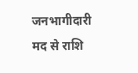जनभागीदारी मद से राशि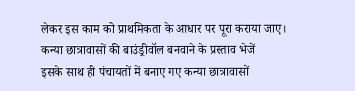लेकर इस काम को प्राथमिकता के आधार पर पूरा कराया जाए।
कन्या छात्रावासों की बाउंड्रीवॉल बनवाने के प्रस्ताव भेजें
इसके साथ ही पंचायतों में बनाए गए कन्या छात्रावासों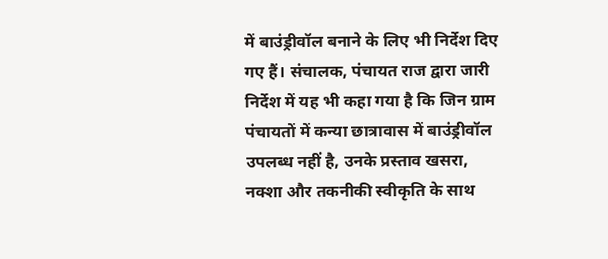में बाउंड्रीवॉल बनाने के लिए भी निर्देश दिए गए हैं। संचालक, पंचायत राज द्वारा जारी निर्देश में यह भी कहा गया है कि जिन ग्राम पंचायतों में कन्या छात्रावास में बाउंड्रीवॉल उपलब्ध नहीं है, उनके प्रस्ताव खसरा, नक्शा और तकनीकी स्वीकृति के साथ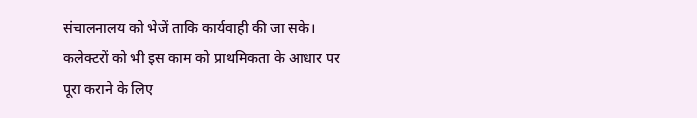संचालनालय को भेजें ताकि कार्यवाही की जा सके। कलेक्टरों को भी इस काम को प्राथमिकता के आधार पर पूरा कराने के लिए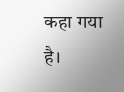कहा गया है।